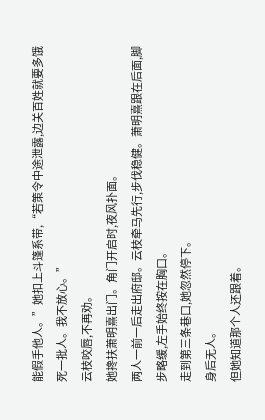能假手他人。”她扣上斗篷系带,“若策令中途泄露,边关百姓就要多饿死一批人。我不放心。”
云枝咬唇,不再劝。
她搀扶萧明熹出门。角门开启时,夜风扑面。
两人一前一后走出府邸。云枝牵马先行,步伐稳健。萧明熹跟在后面,脚步略缓,左手始终按在胸口。
走到第三条巷口,她忽然停下。
身后无人。
但她知道那个人还跟着。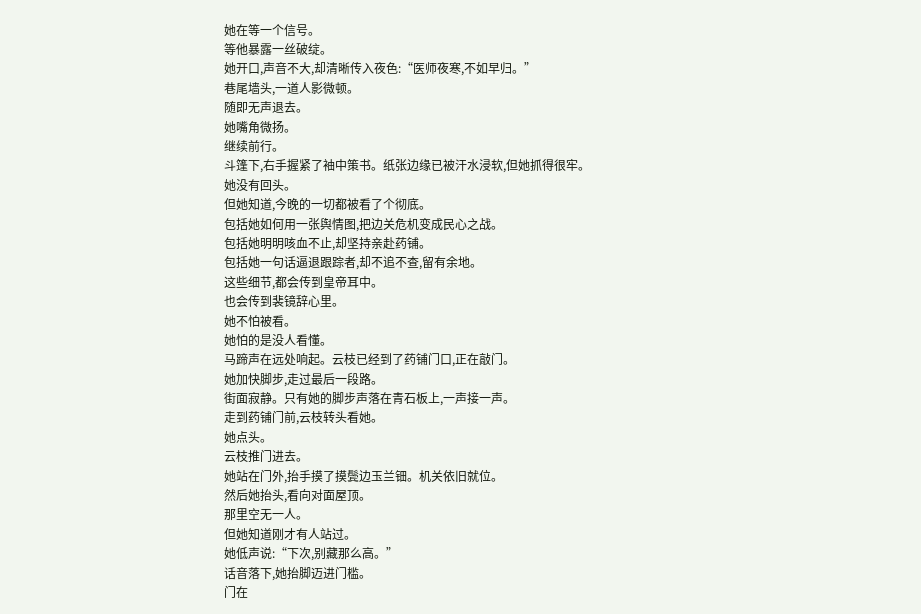她在等一个信号。
等他暴露一丝破绽。
她开口,声音不大,却清晰传入夜色:“医师夜寒,不如早归。”
巷尾墙头,一道人影微顿。
随即无声退去。
她嘴角微扬。
继续前行。
斗篷下,右手握紧了袖中策书。纸张边缘已被汗水浸软,但她抓得很牢。
她没有回头。
但她知道,今晚的一切都被看了个彻底。
包括她如何用一张舆情图,把边关危机变成民心之战。
包括她明明咳血不止,却坚持亲赴药铺。
包括她一句话逼退跟踪者,却不追不查,留有余地。
这些细节,都会传到皇帝耳中。
也会传到裴镜辞心里。
她不怕被看。
她怕的是没人看懂。
马蹄声在远处响起。云枝已经到了药铺门口,正在敲门。
她加快脚步,走过最后一段路。
街面寂静。只有她的脚步声落在青石板上,一声接一声。
走到药铺门前,云枝转头看她。
她点头。
云枝推门进去。
她站在门外,抬手摸了摸鬓边玉兰钿。机关依旧就位。
然后她抬头,看向对面屋顶。
那里空无一人。
但她知道刚才有人站过。
她低声说:“下次,别藏那么高。”
话音落下,她抬脚迈进门槛。
门在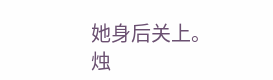她身后关上。
烛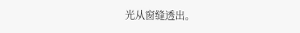光从窗缝透出。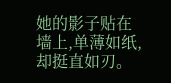她的影子贴在墙上,单薄如纸,却挺直如刃。